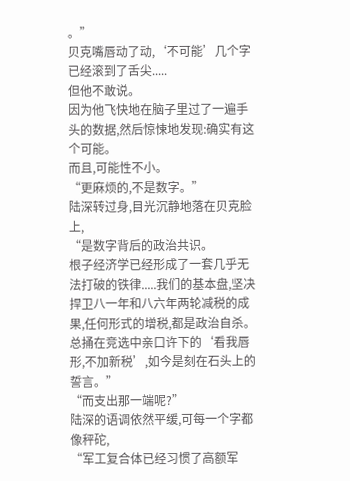。”
贝克嘴唇动了动,‘不可能’几个字已经滚到了舌尖.....
但他不敢说。
因为他飞快地在脑子里过了一遍手头的数据,然后惊悚地发现:确实有这个可能。
而且,可能性不小。
“更麻烦的,不是数字。”
陆深转过身,目光沉静地落在贝克脸上,
“是数字背后的政治共识。
根子经济学已经形成了一套几乎无法打破的铁律.....我们的基本盘,坚决捍卫八一年和八六年两轮减税的成果,任何形式的增税,都是政治自杀。
总捅在竞选中亲口许下的‘看我唇形,不加新税’,如今是刻在石头上的誓言。”
“而支出那一端呢?”
陆深的语调依然平缓,可每一个字都像秤砣,
“军工复合体已经习惯了高额军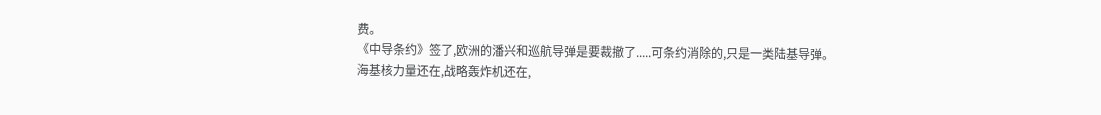费。
《中导条约》签了,欧洲的潘兴和巡航导弹是要裁撤了.....可条约消除的,只是一类陆基导弹。
海基核力量还在,战略轰炸机还在,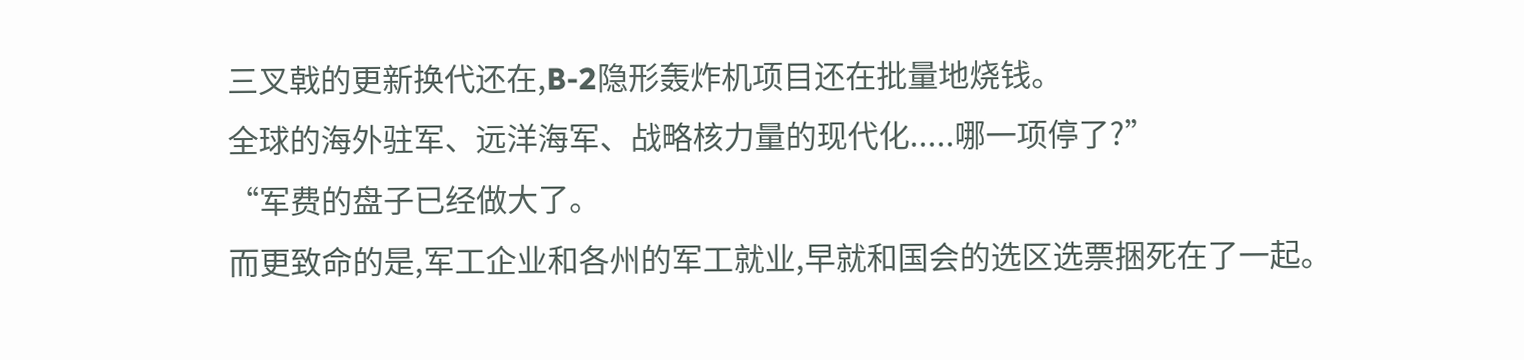三叉戟的更新换代还在,B-2隐形轰炸机项目还在批量地烧钱。
全球的海外驻军、远洋海军、战略核力量的现代化.....哪一项停了?”
“军费的盘子已经做大了。
而更致命的是,军工企业和各州的军工就业,早就和国会的选区选票捆死在了一起。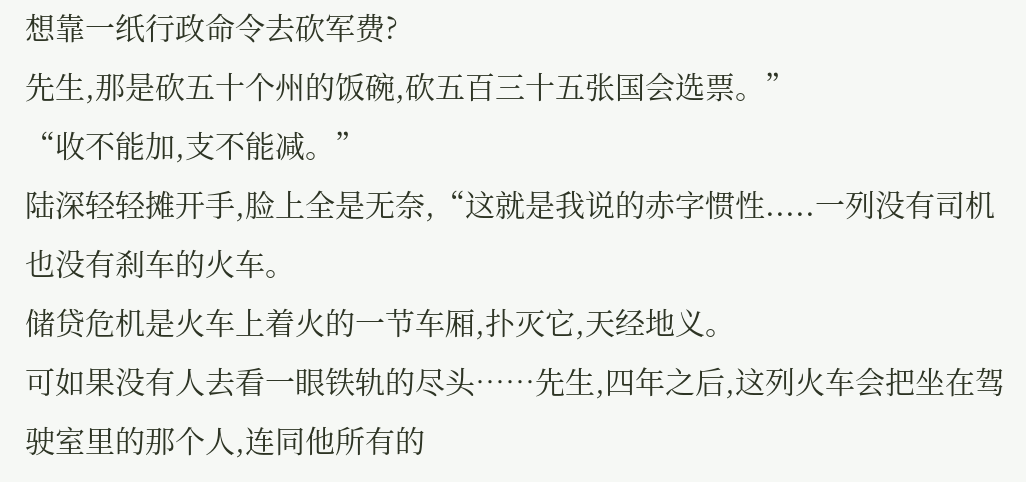想靠一纸行政命令去砍军费?
先生,那是砍五十个州的饭碗,砍五百三十五张国会选票。”
“收不能加,支不能减。”
陆深轻轻摊开手,脸上全是无奈,“这就是我说的赤字惯性.....一列没有司机也没有刹车的火车。
储贷危机是火车上着火的一节车厢,扑灭它,天经地义。
可如果没有人去看一眼铁轨的尽头……先生,四年之后,这列火车会把坐在驾驶室里的那个人,连同他所有的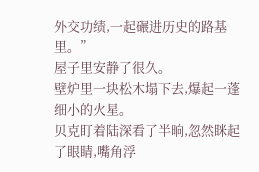外交功绩,一起碾进历史的路基里。”
屋子里安静了很久。
壁炉里一块松木塌下去,爆起一蓬细小的火星。
贝克盯着陆深看了半晌,忽然眯起了眼睛,嘴角浮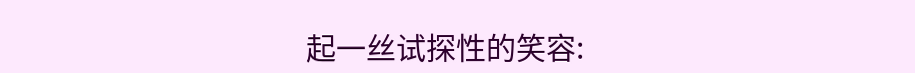起一丝试探性的笑容: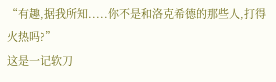“有趣,据我所知.....你不是和洛克希德的那些人,打得火热吗?”
这是一记软刀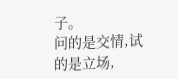子。
问的是交情,试的是立场,